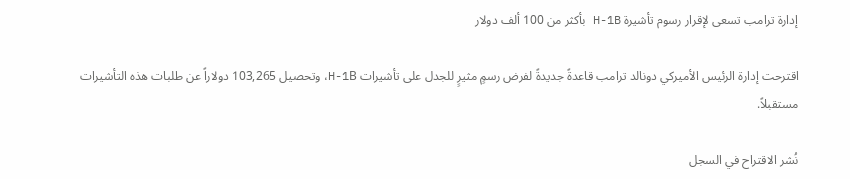إدارة ترامب تسعى لإقرار رسوم تأشيرة H-1B بأكثر من 100 ألف دولار

اقترحت إدارة الرئيس الأميركي دونالد ترامب قاعدةً جديدةً لفرض رسمٍ مثيرٍ للجدل على تأشيرات H-1B، وتحصيل 103,265 دولاراً عن طلبات هذه التأشيرات مستقبلاً.

نُشر الاقتراح في السجل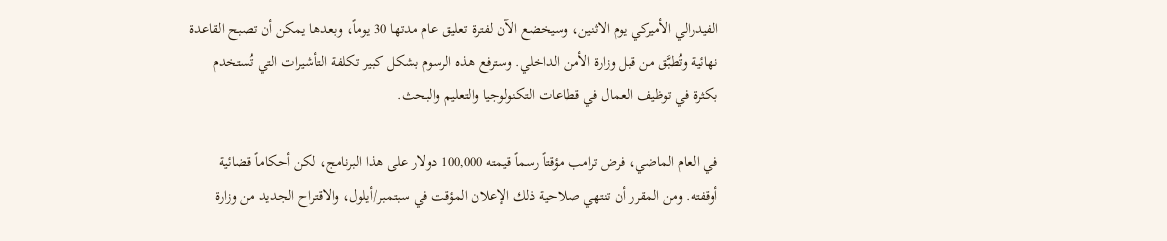الفيدرالي الأميركي يوم الاثنين، وسيخضع الآن لفترة تعليق عام مدتها 30 يوماً، وبعدها يمكن أن تصبح القاعدة نهائية وتُطبَّق من قبل وزارة الأمن الداخلي. وسترفع هذه الرسوم بشكل كبير تكلفة التأشيرات التي تُستخدم بكثرة في توظيف العمال في قطاعات التكنولوجيا والتعليم والبحث.

في العام الماضي، فرض ترامب مؤقتاً رسماً قيمته 100,000 دولار على هذا البرنامج، لكن أحكاماً قضائية أوقفته. ومن المقرر أن تنتهي صلاحية ذلك الإعلان المؤقت في سبتمبر/أيلول، والاقتراح الجديد من وزارة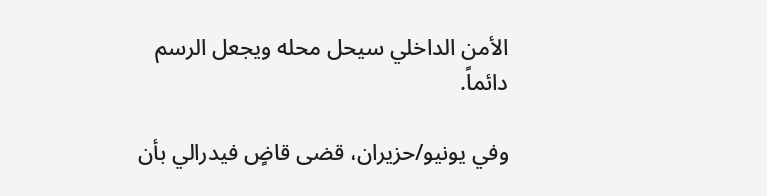الأمن الداخلي سيحل محله ويجعل الرسم دائماً.

وفي يونيو/حزيران، قضى قاضٍ فيدرالي بأن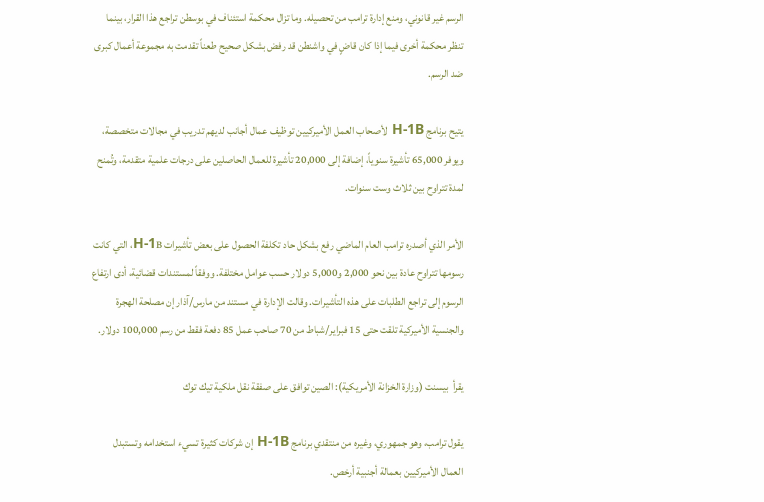الرسم غير قانوني، ومنع إدارة ترامب من تحصيله. وما تزال محكمة استئناف في بوسطن تراجع هذا القرار، بينما تنظر محكمة أخرى فيما إذا كان قاضٍ في واشنطن قد رفض بشكل صحيح طعناً تقدمت به مجموعة أعمال كبرى ضد الرسم.

يتيح برنامج H-1B لأصحاب العمل الأميركيين توظيف عمال أجانب لديهم تدريب في مجالات متخصصة، ويوفر 65,000 تأشيرة سنوياً، إضافة إلى 20,000 تأشيرة للعمال الحاصلين على درجات علمية متقدمة، وتُمنح لمدة تتراوح بين ثلاث وست سنوات.

الأمر الذي أصدره ترامب العام الماضي رفع بشكل حاد تكلفة الحصول على بعض تأشيرات H-1B، التي كانت رسومها تتراوح عادة بين نحو 2,000 و5,000 دولار حسب عوامل مختلفة. ووفقاً لمستندات قضائية، أدى ارتفاع الرسوم إلى تراجع الطلبات على هذه التأشيرات. وقالت الإدارة في مستند من مارس/آذار إن مصلحة الهجرة والجنسية الأميركية تلقت حتى 15 فبراير/شباط من 70 صاحب عمل 85 دفعة فقط من رسم 100,000 دولار.

يقرأ  بيسنت (وزارة الخزانة الأمريكية): الصين توافق على صفقة نقل ملكية تيك توك

يقول ترامب، وهو جمهوري، وغيره من منتقدي برنامج H-1B إن شركات كثيرة تسيء استخدامه وتستبدل العمال الأميركيين بعمالة أجنبية أرخص.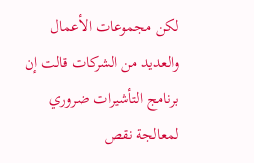لكن مجموعات الأعمال والعديد من الشركات قالت إن برنامج التأشيرات ضروري لمعالجة نقص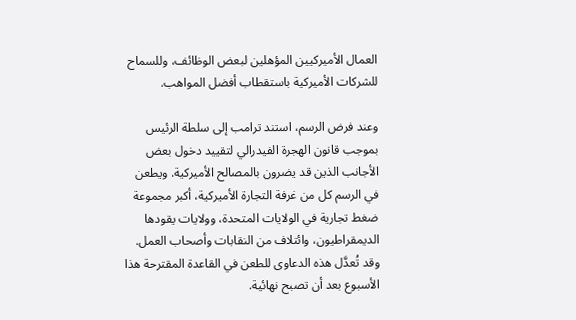العمال الأميركيين المؤهلين لبعض الوظائف، وللسماح للشركات الأميركية باستقطاب أفضل المواهب.

وعند فرض الرسم، استند ترامب إلى سلطة الرئيس بموجب قانون الهجرة الفيدرالي لتقييد دخول بعض الأجانب الذين قد يضرون بالمصالح الأميركية. ويطعن في الرسم كل من غرفة التجارة الأميركية، أكبر مجموعة ضغط تجارية في الولايات المتحدة، وولايات يقودها الديمقراطيون، وائتلاف من النقابات وأصحاب العمل. وقد تُعدَّل هذه الدعاوى للطعن في القاعدة المقترحة هذا الأسبوع بعد أن تصبح نهائية.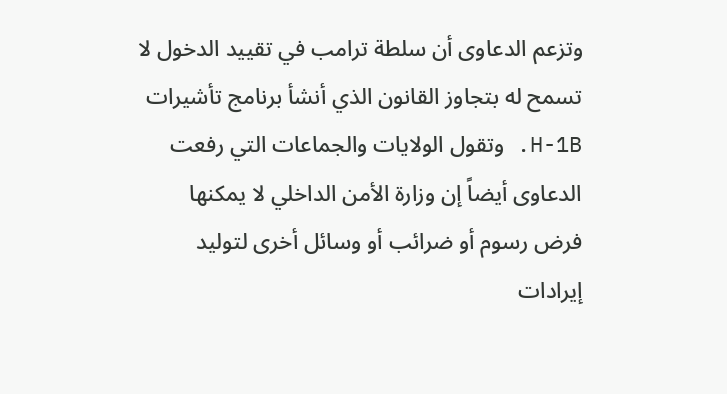وتزعم الدعاوى أن سلطة ترامب في تقييد الدخول لا تسمح له بتجاوز القانون الذي أنشأ برنامج تأشيرات H-1B. وتقول الولايات والجماعات التي رفعت الدعاوى أيضاً إن وزارة الأمن الداخلي لا يمكنها فرض رسوم أو ضرائب أو وسائل أخرى لتوليد إيرادات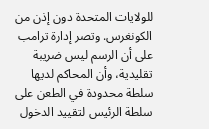للولايات المتحدة دون إذن من الكونغرس. وتصر إدارة ترامب على أن الرسم ليس ضريبة تقليدية، وأن المحاكم لديها سلطة محدودة في الطعن على سلطة الرئيس لتقييد الدخول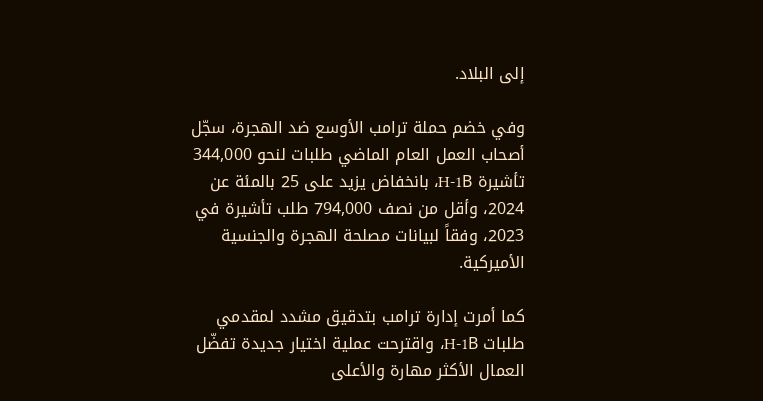إلى البلاد.

وفي خضم حملة ترامب الأوسع ضد الهجرة، سجّل أصحاب العمل العام الماضي طلبات لنحو 344,000 تأشيرة H-1B، بانخفاض يزيد على 25 بالمئة عن 2024، وأقل من نصف 794,000 طلب تأشيرة في 2023، وفقاً لبيانات مصلحة الهجرة والجنسية الأميركية.

كما أمرت إدارة ترامب بتدقيق مشدد لمقدمي طلبات H-1B، واقترحت عملية اختيار جديدة تفضّل العمال الأكثر مهارة والأعلى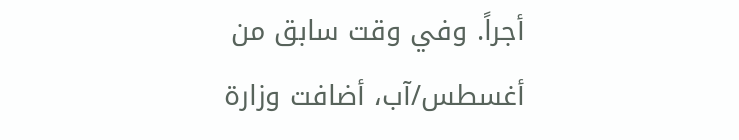أجراً. وفي وقت سابق من أغسطس/آب، أضافت وزارة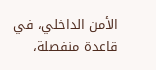الأمن الداخلي، في قاعدة منفصلة،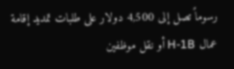رسوماً تصل إلى 4,500 دولار على طلبات تمديد إقامة عمال H-1B أو نقل موظفين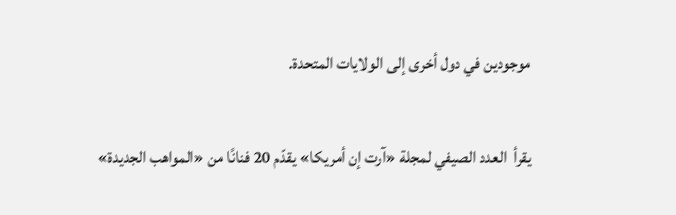موجودين في دول أخرى إلى الولايات المتحدة.

يقرأ  العدد الصيفي لمجلة «آرت إن أمريكا» يقدّم 20 فنانًا من «المواهب الجديدة»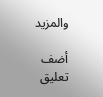والمزيد

أضف تعليق